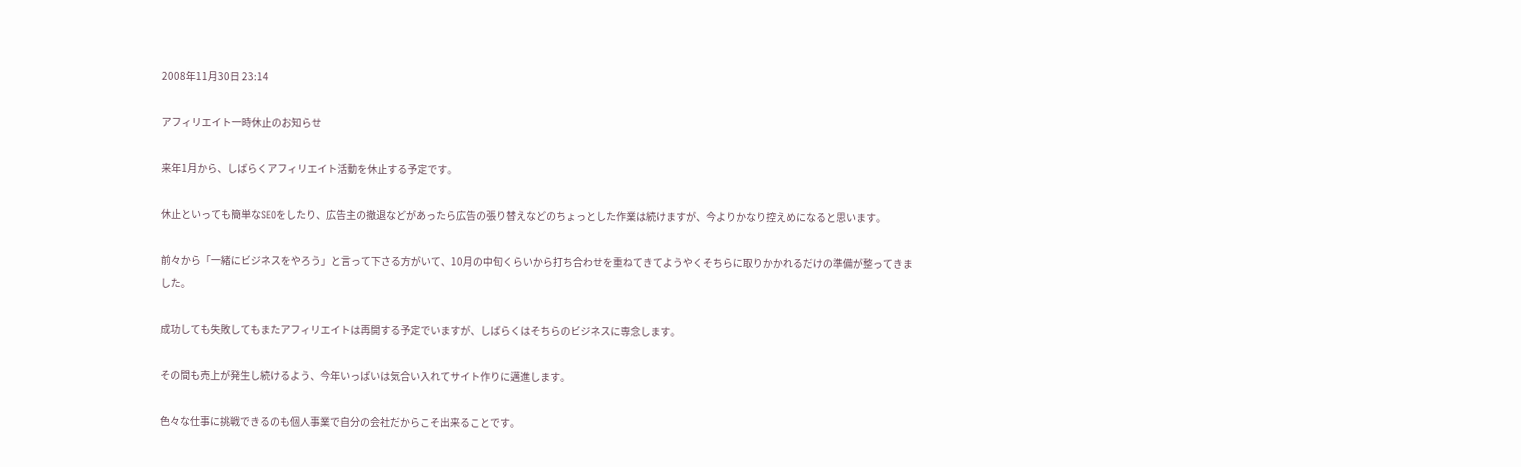2008年11月30日 23:14

アフィリエイト一時休止のお知らせ

来年1月から、しばらくアフィリエイト活動を休止する予定です。

休止といっても簡単なSEOをしたり、広告主の撤退などがあったら広告の張り替えなどのちょっとした作業は続けますが、今よりかなり控えめになると思います。

前々から「一緒にビジネスをやろう」と言って下さる方がいて、10月の中旬くらいから打ち合わせを重ねてきてようやくそちらに取りかかれるだけの準備が整ってきました。

成功しても失敗してもまたアフィリエイトは再開する予定でいますが、しばらくはそちらのビジネスに専念します。

その間も売上が発生し続けるよう、今年いっぱいは気合い入れてサイト作りに邁進します。

色々な仕事に挑戦できるのも個人事業で自分の会社だからこそ出来ることです。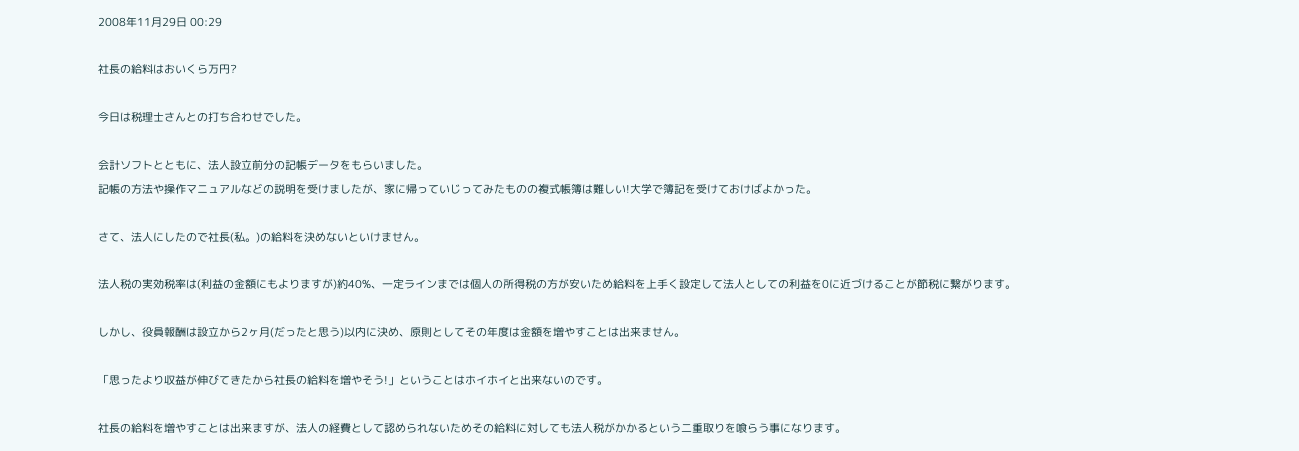2008年11月29日 00:29

社長の給料はおいくら万円?

今日は税理士さんとの打ち合わせでした。

会計ソフトとともに、法人設立前分の記帳データをもらいました。
記帳の方法や操作マニュアルなどの説明を受けましたが、家に帰っていじってみたものの複式帳簿は難しい!大学で簿記を受けておけばよかった。

さて、法人にしたので社長(私。)の給料を決めないといけません。

法人税の実効税率は(利益の金額にもよりますが)約40%、一定ラインまでは個人の所得税の方が安いため給料を上手く設定して法人としての利益を0に近づけることが節税に繋がります。

しかし、役員報酬は設立から2ヶ月(だったと思う)以内に決め、原則としてその年度は金額を増やすことは出来ません。

「思ったより収益が伸びてきたから社長の給料を増やそう!」ということはホイホイと出来ないのです。

社長の給料を増やすことは出来ますが、法人の経費として認められないためその給料に対しても法人税がかかるという二重取りを喰らう事になります。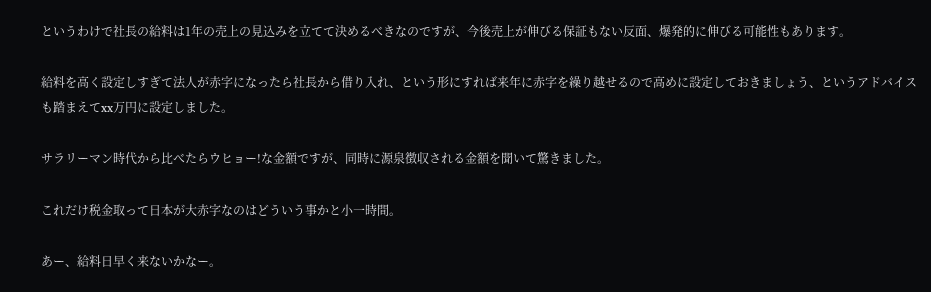というわけで社長の給料は1年の売上の見込みを立てて決めるべきなのですが、今後売上が伸びる保証もない反面、爆発的に伸びる可能性もあります。

給料を高く設定しすぎて法人が赤字になったら社長から借り入れ、という形にすれば来年に赤字を繰り越せるので高めに設定しておきましょう、というアドバイスも踏まえてxx万円に設定しました。

サラリーマン時代から比べたらウヒョー!な金額ですが、同時に源泉徴収される金額を聞いて驚きました。

これだけ税金取って日本が大赤字なのはどういう事かと小一時間。

あー、給料日早く来ないかなー。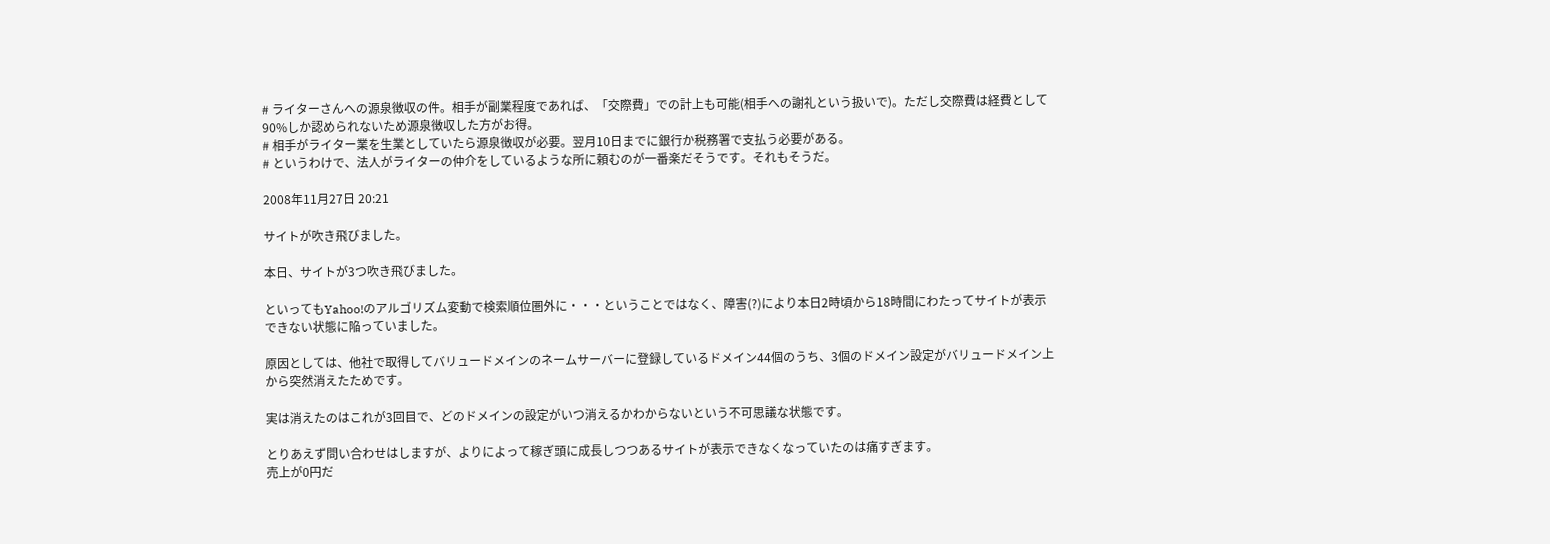# ライターさんへの源泉徴収の件。相手が副業程度であれば、「交際費」での計上も可能(相手への謝礼という扱いで)。ただし交際費は経費として90%しか認められないため源泉徴収した方がお得。
# 相手がライター業を生業としていたら源泉徴収が必要。翌月10日までに銀行か税務署で支払う必要がある。
# というわけで、法人がライターの仲介をしているような所に頼むのが一番楽だそうです。それもそうだ。

2008年11月27日 20:21

サイトが吹き飛びました。

本日、サイトが3つ吹き飛びました。

といってもYahoo!のアルゴリズム変動で検索順位圏外に・・・ということではなく、障害(?)により本日2時頃から18時間にわたってサイトが表示できない状態に陥っていました。

原因としては、他社で取得してバリュードメインのネームサーバーに登録しているドメイン44個のうち、3個のドメイン設定がバリュードメイン上から突然消えたためです。

実は消えたのはこれが3回目で、どのドメインの設定がいつ消えるかわからないという不可思議な状態です。

とりあえず問い合わせはしますが、よりによって稼ぎ頭に成長しつつあるサイトが表示できなくなっていたのは痛すぎます。
売上が0円だ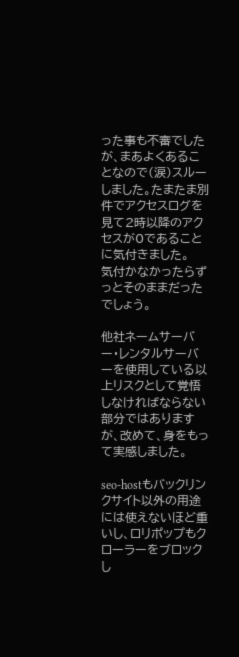った事も不審でしたが、まあよくあることなので(涙)スルーしました。たまたま別件でアクセスログを見て2時以降のアクセスが0であることに気付きました。
気付かなかったらずっとそのままだったでしょう。

他社ネームサーバー・レンタルサーバーを使用している以上リスクとして覚悟しなければならない部分ではありますが、改めて、身をもって実感しました。

seo-hostもバックリンクサイト以外の用途には使えないほど重いし、ロリポップもクローラーをブロックし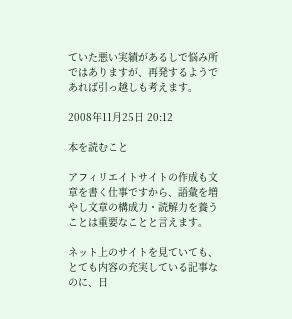ていた悪い実績があるしで悩み所ではありますが、再発するようであれば引っ越しも考えます。

2008年11月25日 20:12

本を読むこと

アフィリエイトサイトの作成も文章を書く仕事ですから、語彙を増やし文章の構成力・読解力を養うことは重要なことと言えます。

ネット上のサイトを見ていても、とても内容の充実している記事なのに、日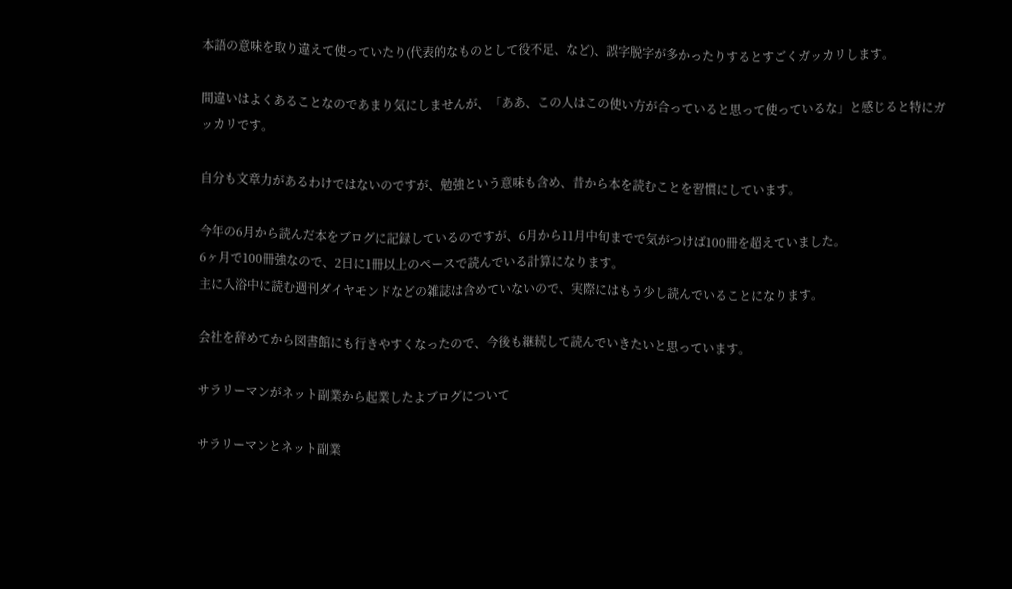本語の意味を取り違えて使っていたり(代表的なものとして役不足、など)、誤字脱字が多かったりするとすごくガッカリします。

間違いはよくあることなのであまり気にしませんが、「ああ、この人はこの使い方が合っていると思って使っているな」と感じると特にガッカリです。

自分も文章力があるわけではないのですが、勉強という意味も含め、昔から本を読むことを習慣にしています。

今年の6月から読んだ本をブログに記録しているのですが、6月から11月中旬までで気がつけば100冊を超えていました。
6ヶ月で100冊強なので、2日に1冊以上のペースで読んでいる計算になります。
主に入浴中に読む週刊ダイヤモンドなどの雑誌は含めていないので、実際にはもう少し読んでいることになります。

会社を辞めてから図書館にも行きやすくなったので、今後も継続して読んでいきたいと思っています。

サラリーマンがネット副業から起業したよブログについて

サラリーマンとネット副業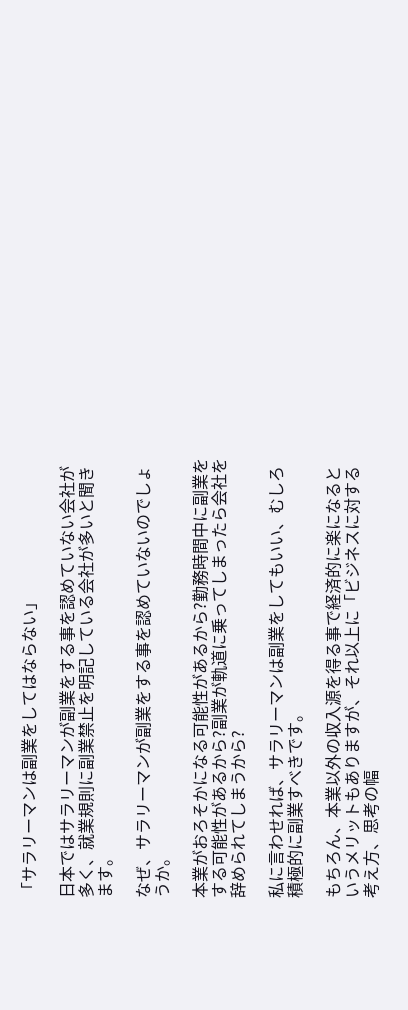「サラリーマンは副業をしてはならない」

日本ではサラリーマンが副業をする事を認めていない会社が多く、就業規則に副業禁止を明記している会社が多いと聞きます。

なぜ、サラリーマンが副業をする事を認めていないのでしょうか。

本業がおろそかになる可能性があるから?勤務時間中に副業をする可能性があるから?副業が軌道に乗ってしまったら会社を辞められてしまうから?

私に言わせれば、サラリーマンは副業をしてもいい、むしろ積極的に副業すべきです。

もちろん、本業以外の収入源を得る事で経済的に楽になるというメリットもありますが、それ以上に「ビジネスに対する考え方、思考の幅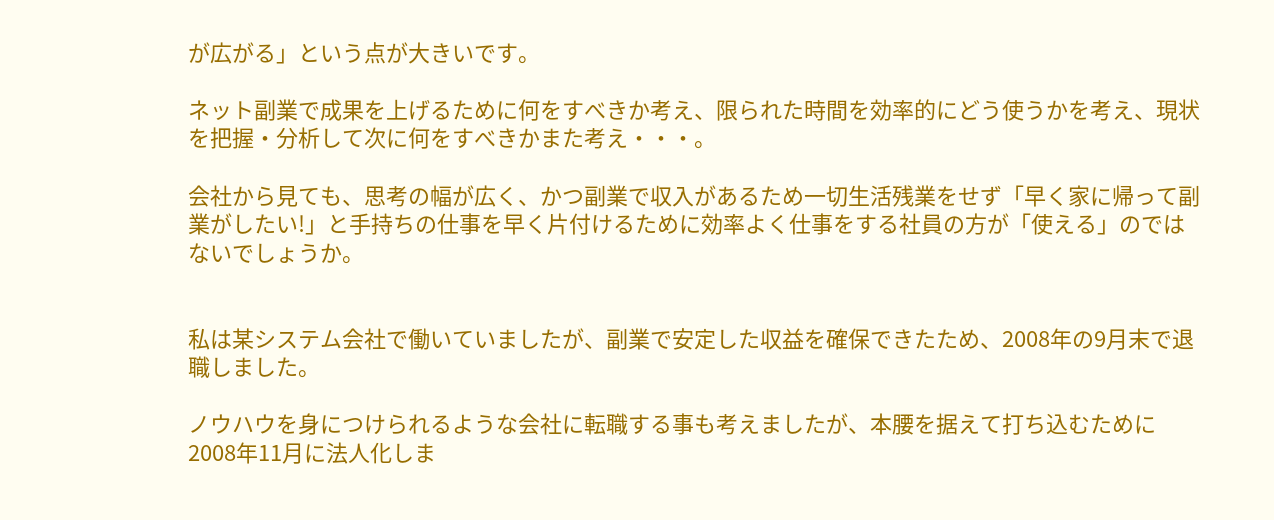が広がる」という点が大きいです。

ネット副業で成果を上げるために何をすべきか考え、限られた時間を効率的にどう使うかを考え、現状を把握・分析して次に何をすべきかまた考え・・・。

会社から見ても、思考の幅が広く、かつ副業で収入があるため一切生活残業をせず「早く家に帰って副業がしたい!」と手持ちの仕事を早く片付けるために効率よく仕事をする社員の方が「使える」のではないでしょうか。


私は某システム会社で働いていましたが、副業で安定した収益を確保できたため、2008年の9月末で退職しました。

ノウハウを身につけられるような会社に転職する事も考えましたが、本腰を据えて打ち込むために2008年11月に法人化しま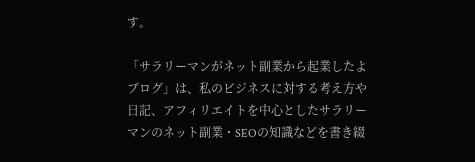す。

「サラリーマンがネット副業から起業したよブログ」は、私のビジネスに対する考え方や日記、アフィリエイトを中心としたサラリーマンのネット副業・SEOの知識などを書き綴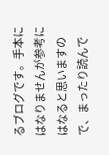るブログです。手本にはなりませんが参考にはなると思いますので、まったり読んで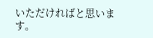いただければと思います。